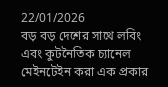22/01/2026
বড় বড় দেশের সাথে লবিং এবং কুটনৈতিক চ্যানেল মেইনটেইন করা এক প্রকার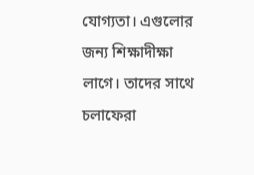যোগ্যতা। এগুলোর জন্য শিক্ষাদীক্ষা লাগে। তাদের সাথে চলাফেরা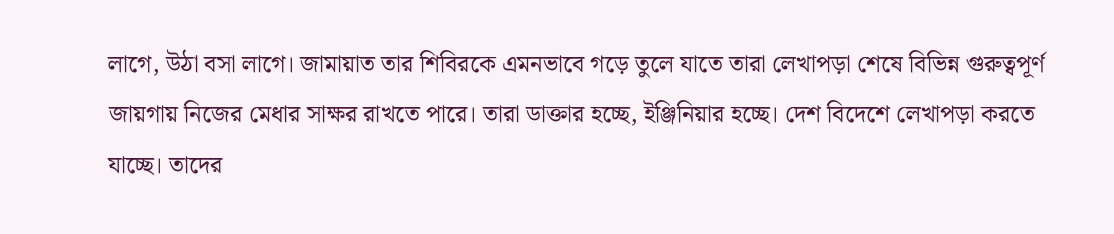লাগে, উঠা বসা লাগে। জামায়াত তার শিবিরকে এমনভাবে গড়ে তুলে যাতে তারা লেখাপড়া শেষে বিভিন্ন গুরুত্বপূর্ণ জায়গায় নিজের মেধার সাক্ষর রাখতে পারে। তারা ডাক্তার হচ্ছে, ইঞ্জিনিয়ার হচ্ছে। দেশ বিদেশে লেখাপড়া করতে যাচ্ছে। তাদের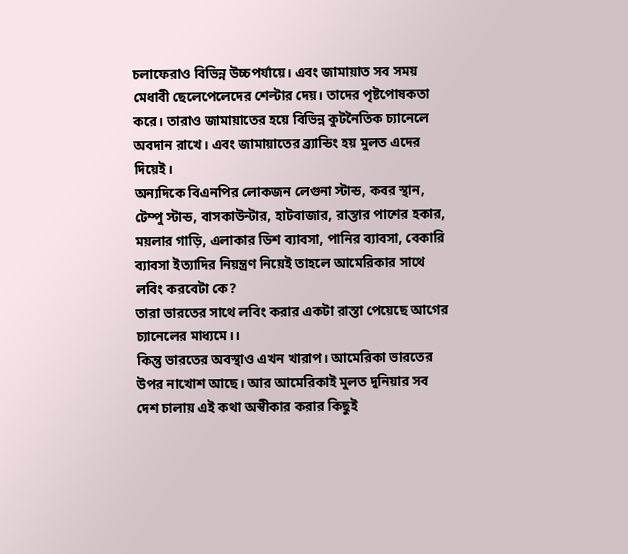চলাফেরাও বিভিন্ন উচ্চপর্যায়ে। এবং জামায়াত সব সময় মেধাবী ছেলেপেলেদের শেল্টার দেয়। তাদের পৃষ্টপোষকতা করে। তারাও জামায়াতের হয়ে বিভিন্ন কুটনৈতিক চ্যানেলে অবদান রাখে। এবং জামায়াতের ব্র্যান্ডিং হয় মুলত এদের দিয়েই।
অন্যদিকে বিএনপির লোকজন লেগুনা স্টান্ড, কবর স্থান, টেম্পু স্টান্ড, বাসকাউন্টার, হাটবাজার, রাস্তার পাশের হকার, ময়লার গাড়ি, এলাকার ডিশ ব্যাবসা, পানির ব্যাবসা, বেকারি ব্যাবসা ইত্যাদির নিয়ন্ত্রণ নিয়েই তাহলে আমেরিকার সাথে লবিং করবেটা কে?
তারা ভারতের সাথে লবিং করার একটা রাস্তা পেয়েছে আগের চ্যানেলের মাধ্যমে।।
কিন্তু ভারতের অবস্থাও এখন খারাপ। আমেরিকা ভারতের উপর নাখোশ আছে। আর আমেরিকাই মুলত দুনিয়ার সব দেশ চালায় এই কথা অস্বীকার করার কিছুই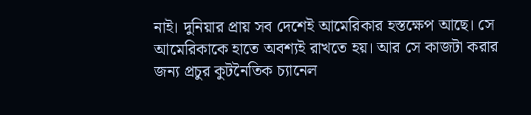নাই। দুনিয়ার প্রায় সব দেশেই আমেরিকার হস্তক্ষেপ আছে। সে আমেরিকাকে হাতে অবশ্যই রাখতে হয়। আর সে কাজটা করার জন্য প্রচুর কুটনৈতিক চ্যানেল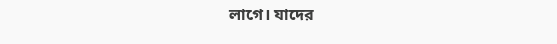লাগে। যাদের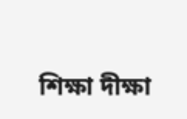শিক্ষা দীক্ষা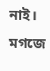নাই। মগজে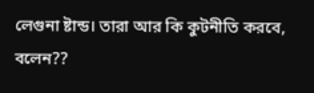লেগুনা ষ্টান্ড। তারা আর কি কুটনীতি করবে, বলেন??